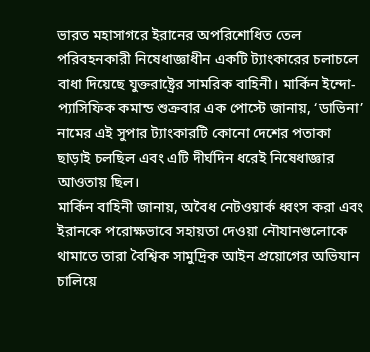ভারত মহাসাগরে ইরানের অপরিশোধিত তেল পরিবহনকারী নিষেধাজ্ঞাধীন একটি ট্যাংকারের চলাচলে বাধা দিয়েছে যুক্তরাষ্ট্রের সামরিক বাহিনী। মার্কিন ইন্দো-প্যাসিফিক কমান্ড শুক্রবার এক পোস্টে জানায়, ‘ডাভিনা’ নামের এই সুপার ট্যাংকারটি কোনো দেশের পতাকা ছাড়াই চলছিল এবং এটি দীর্ঘদিন ধরেই নিষেধাজ্ঞার আওতায় ছিল।
মার্কিন বাহিনী জানায়, অবৈধ নেটওয়ার্ক ধ্বংস করা এবং ইরানকে পরোক্ষভাবে সহায়তা দেওয়া নৌযানগুলোকে থামাতে তারা বৈশ্বিক সামুদ্রিক আইন প্রয়োগের অভিযান চালিয়ে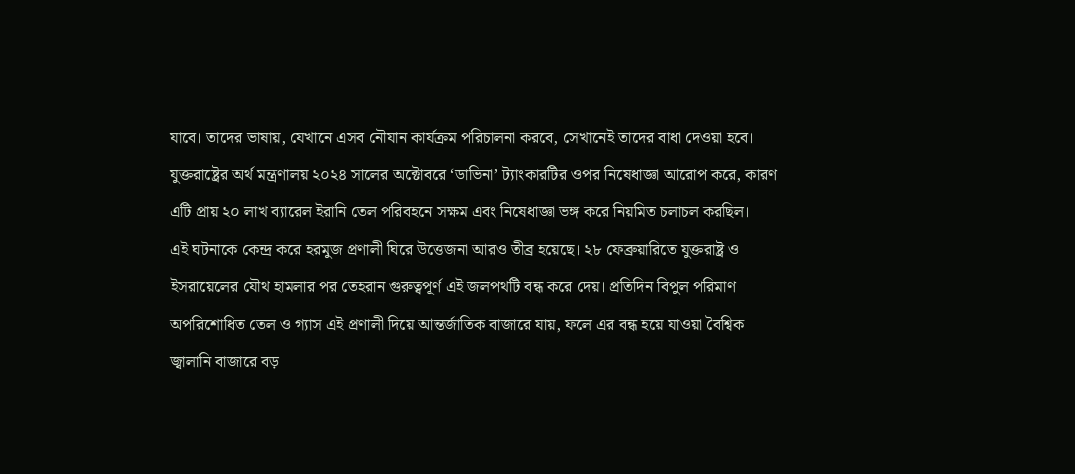যাবে। তাদের ভাষায়, যেখানে এসব নৌযান কার্যক্রম পরিচালনা করবে, সেখানেই তাদের বাধা দেওয়া হবে।
যুক্তরাষ্ট্রের অর্থ মন্ত্রণালয় ২০২৪ সালের অক্টোবরে ‘ডাভিনা’ ট্যাংকারটির ওপর নিষেধাজ্ঞা আরোপ করে, কারণ এটি প্রায় ২০ লাখ ব্যারেল ইরানি তেল পরিবহনে সক্ষম এবং নিষেধাজ্ঞা ভঙ্গ করে নিয়মিত চলাচল করছিল।
এই ঘটনাকে কেন্দ্র করে হরমুজ প্রণালী ঘিরে উত্তেজনা আরও তীব্র হয়েছে। ২৮ ফেব্রুয়ারিতে যুক্তরাষ্ট্র ও ইসরায়েলের যৌথ হামলার পর তেহরান গুরুত্বপূর্ণ এই জলপথটি বন্ধ করে দেয়। প্রতিদিন বিপুল পরিমাণ অপরিশোধিত তেল ও গ্যাস এই প্রণালী দিয়ে আন্তর্জাতিক বাজারে যায়, ফলে এর বন্ধ হয়ে যাওয়া বৈশ্বিক জ্বালানি বাজারে বড়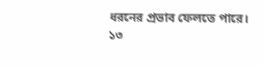ধরনের প্রভাব ফেলতে পারে।
১৩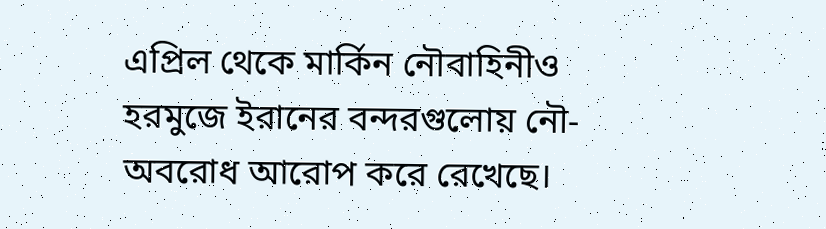এপ্রিল থেকে মার্কিন নৌবাহিনীও হরমুজে ইরানের বন্দরগুলোয় নৌ-অবরোধ আরোপ করে রেখেছে।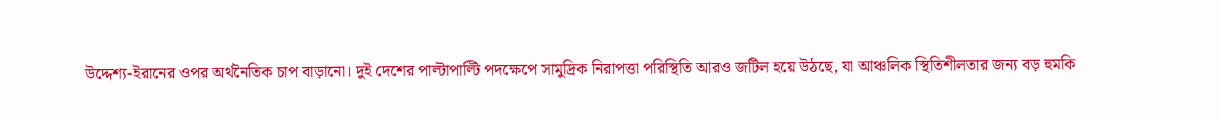উদ্দেশ্য-ইরানের ওপর অর্থনৈতিক চাপ বাড়ানো। দুই দেশের পাল্টাপাল্টি পদক্ষেপে সামুদ্রিক নিরাপত্তা পরিস্থিতি আরও জটিল হয়ে উঠছে, যা আঞ্চলিক স্থিতিশীলতার জন্য বড় হুমকি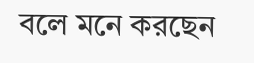বলে মনে করছেন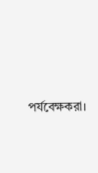পর্যবেক্ষকরা।